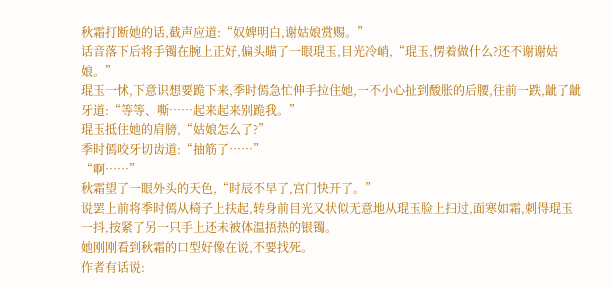秋霜打断她的话,截声应道:“奴婢明白,谢姑娘赏赐。”
话音落下后将手镯在腕上正好,偏头瞄了一眼琨玉,目光冷峭,“琨玉,愣着做什么?还不谢谢姑娘。”
琨玉一怵,下意识想要跪下来,季时傿急忙伸手拉住她,一不小心扯到酸胀的后腰,往前一跌,龇了龇牙道:“等等、嘶……起来起来别跪我。”
琨玉抵住她的肩膀,“姑娘怎么了?”
季时傿咬牙切齿道:“抽筋了……”
“啊……”
秋霜望了一眼外头的天色,“时辰不早了,宫门快开了。”
说罢上前将季时傿从椅子上扶起,转身前目光又状似无意地从琨玉脸上扫过,面寒如霜,刺得琨玉一抖,按紧了另一只手上还未被体温捂热的银镯。
她刚刚看到秋霜的口型好像在说,不要找死。
作者有话说: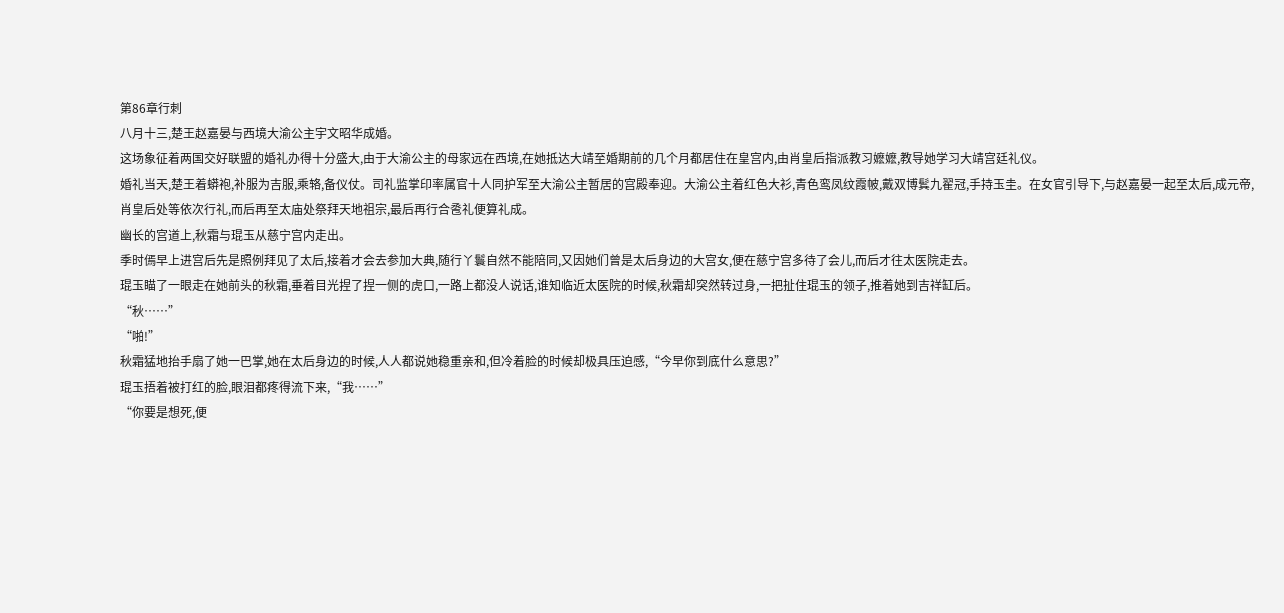第86章行刺
八月十三,楚王赵嘉晏与西境大渝公主宇文昭华成婚。
这场象征着两国交好联盟的婚礼办得十分盛大,由于大渝公主的母家远在西境,在她抵达大靖至婚期前的几个月都居住在皇宫内,由肖皇后指派教习嬷嬷,教导她学习大靖宫廷礼仪。
婚礼当天,楚王着蟒袍,补服为吉服,乘辂,备仪仗。司礼监掌印率属官十人同护军至大渝公主暂居的宫殿奉迎。大渝公主着红色大衫,青色鸾凤纹霞帔,戴双博鬂九翟冠,手持玉圭。在女官引导下,与赵嘉晏一起至太后,成元帝,肖皇后处等依次行礼,而后再至太庙处祭拜天地祖宗,最后再行合卺礼便算礼成。
幽长的宫道上,秋霜与琨玉从慈宁宫内走出。
季时傿早上进宫后先是照例拜见了太后,接着才会去参加大典,随行丫鬟自然不能陪同,又因她们曾是太后身边的大宫女,便在慈宁宫多待了会儿,而后才往太医院走去。
琨玉瞄了一眼走在她前头的秋霜,垂着目光捏了捏一侧的虎口,一路上都没人说话,谁知临近太医院的时候,秋霜却突然转过身,一把扯住琨玉的领子,推着她到吉祥缸后。
“秋……”
“啪!”
秋霜猛地抬手扇了她一巴掌,她在太后身边的时候,人人都说她稳重亲和,但冷着脸的时候却极具压迫感,“今早你到底什么意思?”
琨玉捂着被打红的脸,眼泪都疼得流下来,“我……”
“你要是想死,便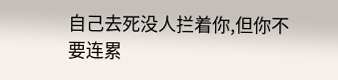自己去死没人拦着你,但你不要连累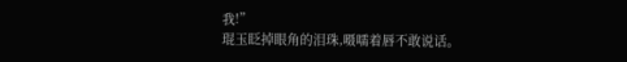我!”
琨玉眨掉眼角的泪珠,嗫嚅着唇不敢说话。